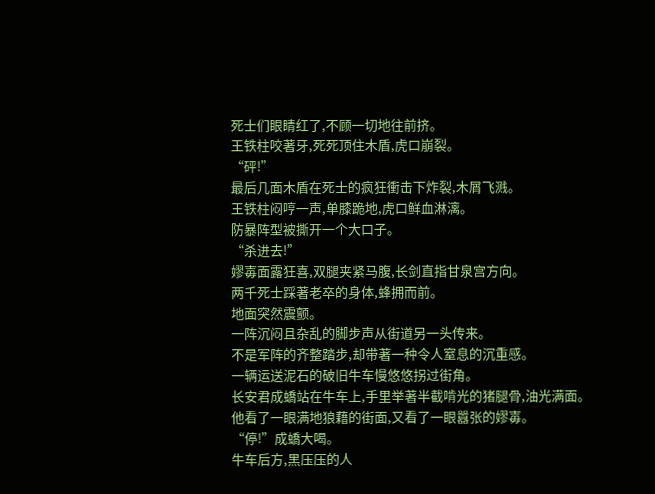死士们眼睛红了,不顾一切地往前挤。
王铁柱咬著牙,死死顶住木盾,虎口崩裂。
“砰!”
最后几面木盾在死士的疯狂衝击下炸裂,木屑飞溅。
王铁柱闷哼一声,单膝跪地,虎口鲜血淋漓。
防暴阵型被撕开一个大口子。
“杀进去!”
嫪毐面露狂喜,双腿夹紧马腹,长剑直指甘泉宫方向。
两千死士踩著老卒的身体,蜂拥而前。
地面突然震颤。
一阵沉闷且杂乱的脚步声从街道另一头传来。
不是军阵的齐整踏步,却带著一种令人窒息的沉重感。
一辆运送泥石的破旧牛车慢悠悠拐过街角。
长安君成蟜站在牛车上,手里举著半截啃光的猪腿骨,油光满面。
他看了一眼满地狼藉的街面,又看了一眼囂张的嫪毐。
“停!”成蟜大喝。
牛车后方,黑压压的人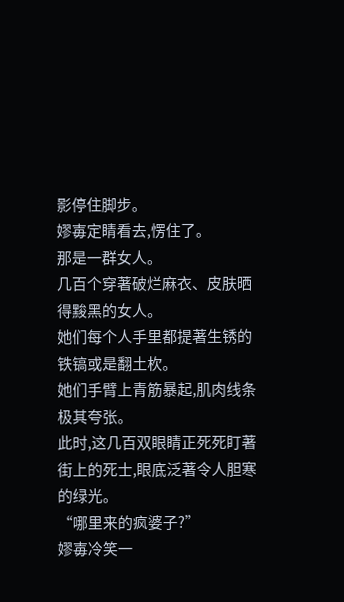影停住脚步。
嫪毐定睛看去,愣住了。
那是一群女人。
几百个穿著破烂麻衣、皮肤晒得黢黑的女人。
她们每个人手里都提著生锈的铁镐或是翻土杴。
她们手臂上青筋暴起,肌肉线条极其夸张。
此时,这几百双眼睛正死死盯著街上的死士,眼底泛著令人胆寒的绿光。
“哪里来的疯婆子?”
嫪毐冷笑一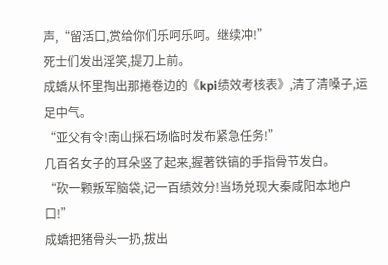声,“留活口,赏给你们乐呵乐呵。继续冲!”
死士们发出淫笑,提刀上前。
成蟜从怀里掏出那捲卷边的《kpi绩效考核表》,清了清嗓子,运足中气。
“亚父有令!南山採石场临时发布紧急任务!”
几百名女子的耳朵竖了起来,握著铁镐的手指骨节发白。
“砍一颗叛军脑袋,记一百绩效分!当场兑现大秦咸阳本地户口!”
成蟜把猪骨头一扔,拔出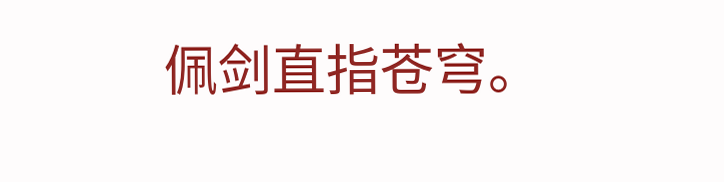佩剑直指苍穹。